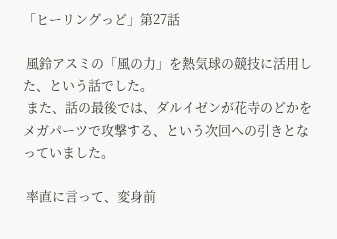「ヒーリングっど」第27話

 風鈴アスミの「風の力」を熱気球の競技に活用した、という話でした。
 また、話の最後では、ダルイゼンが花寺のどかをメガパーツで攻撃する、という次回への引きとなっていました。

 率直に言って、変身前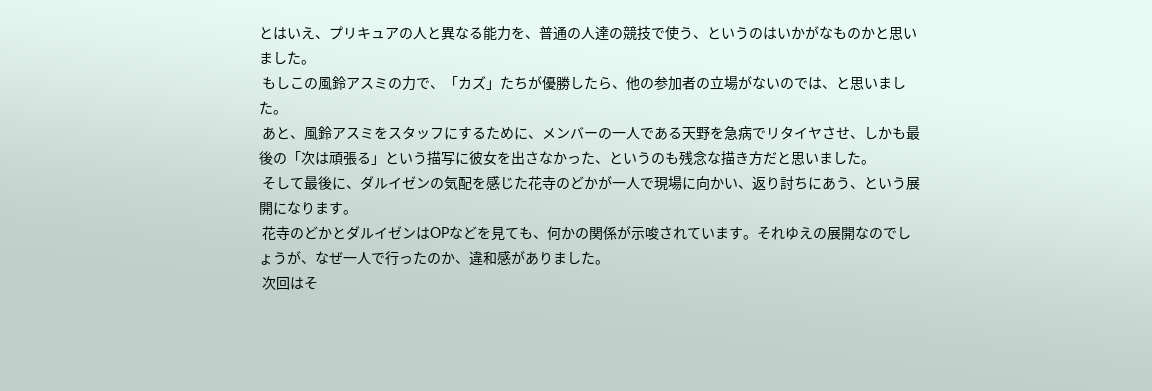とはいえ、プリキュアの人と異なる能力を、普通の人達の競技で使う、というのはいかがなものかと思いました。
 もしこの風鈴アスミの力で、「カズ」たちが優勝したら、他の参加者の立場がないのでは、と思いました。
 あと、風鈴アスミをスタッフにするために、メンバーの一人である天野を急病でリタイヤさせ、しかも最後の「次は頑張る」という描写に彼女を出さなかった、というのも残念な描き方だと思いました。
 そして最後に、ダルイゼンの気配を感じた花寺のどかが一人で現場に向かい、返り討ちにあう、という展開になります。
 花寺のどかとダルイゼンはOPなどを見ても、何かの関係が示唆されています。それゆえの展開なのでしょうが、なぜ一人で行ったのか、違和感がありました。
 次回はそ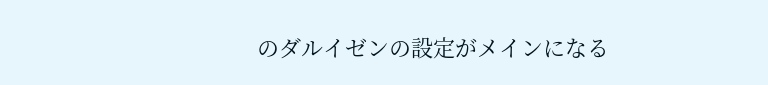のダルイゼンの設定がメインになる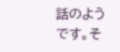話のようです。そ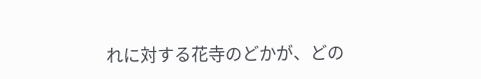れに対する花寺のどかが、どの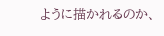ように描かれるのか、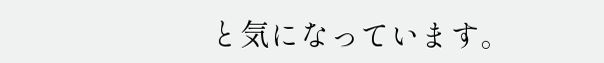と気になっています。